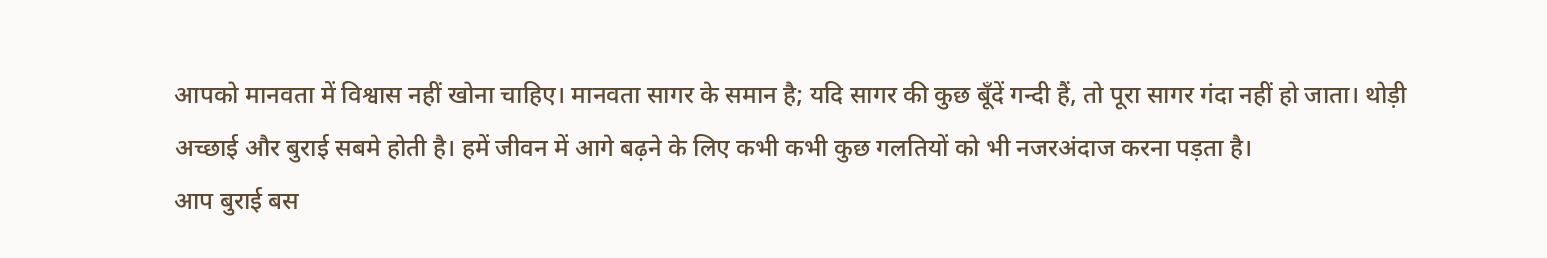आपको मानवता में विश्वास नहीं खोना चाहिए। मानवता सागर के समान है; यदि सागर की कुछ बूँदें गन्दी हैं, तो पूरा सागर गंदा नहीं हो जाता। थोड़ी अच्छाई और बुराई सबमे होती है। हमें जीवन में आगे बढ़ने के लिए कभी कभी कुछ गलतियों को भी नजरअंदाज करना पड़ता है।
आप बुराई बस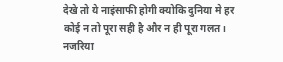देखे तो ये नाइंसाफी होगी क्योकि दुनिया मे हर कोई न तो पूरा सही है और न ही पूरा गलत। नजरिया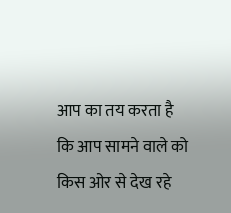आप का तय करता है कि आप सामने वाले को किस ओर से देख रहे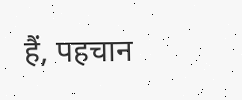हैं, पहचान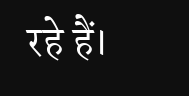रहे हैं।